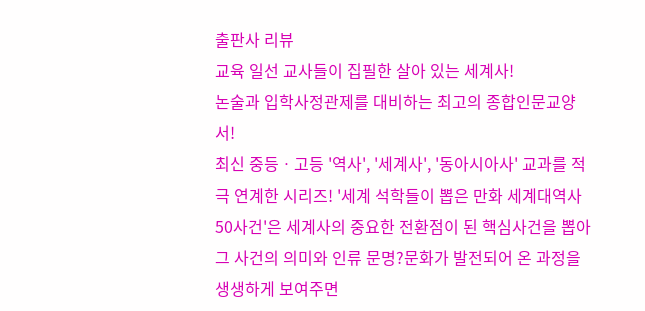출판사 리뷰
교육 일선 교사들이 집필한 살아 있는 세계사!
논술과 입학사정관제를 대비하는 최고의 종합인문교양서!
최신 중등ㆍ고등 '역사', '세계사', '동아시아사' 교과를 적극 연계한 시리즈! '세계 석학들이 뽑은 만화 세계대역사 50사건'은 세계사의 중요한 전환점이 된 핵심사건을 뽑아
그 사건의 의미와 인류 문명?문화가 발전되어 온 과정을 생생하게 보여주면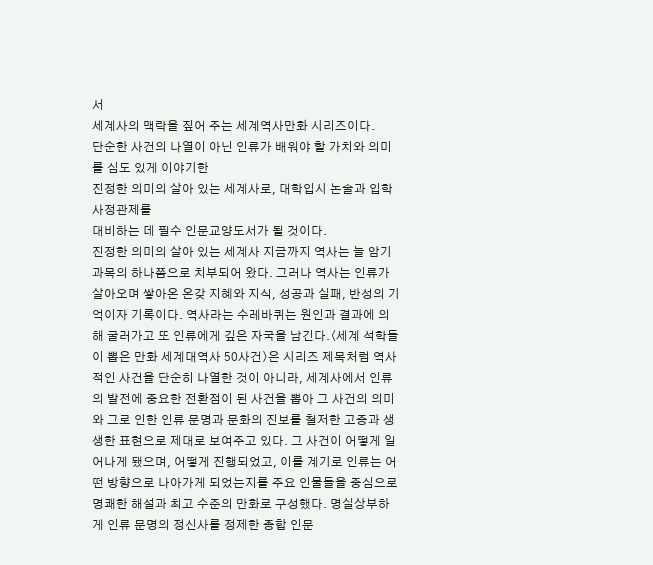서
세계사의 맥락을 짚어 주는 세계역사만화 시리즈이다.
단순한 사건의 나열이 아닌 인류가 배워야 할 가치와 의미를 심도 있게 이야기한
진정한 의미의 살아 있는 세계사로, 대학입시 논술과 입학사정관제를
대비하는 데 필수 인문교양도서가 될 것이다.
진정한 의미의 살아 있는 세계사 지금까지 역사는 늘 암기과목의 하나쯤으로 치부되어 왔다. 그러나 역사는 인류가 살아오며 쌓아온 온갖 지혜와 지식, 성공과 실패, 반성의 기억이자 기록이다. 역사라는 수레바퀴는 원인과 결과에 의해 굴러가고 또 인류에게 깊은 자국을 남긴다.〈세계 석학들이 뽑은 만화 세계대역사 50사건〉은 시리즈 제목처럼 역사적인 사건을 단순히 나열한 것이 아니라, 세계사에서 인류의 발전에 중요한 전환점이 된 사건을 뽑아 그 사건의 의미와 그로 인한 인류 문명과 문화의 진보를 철저한 고증과 생생한 표현으로 제대로 보여주고 있다. 그 사건이 어떻게 일어나게 됐으며, 어떻게 진행되었고, 이를 계기로 인류는 어떤 방향으로 나아가게 되었는지를 주요 인물들을 중심으로 명쾌한 해설과 최고 수준의 만화로 구성했다. 명실상부하게 인류 문명의 정신사를 정제한 종합 인문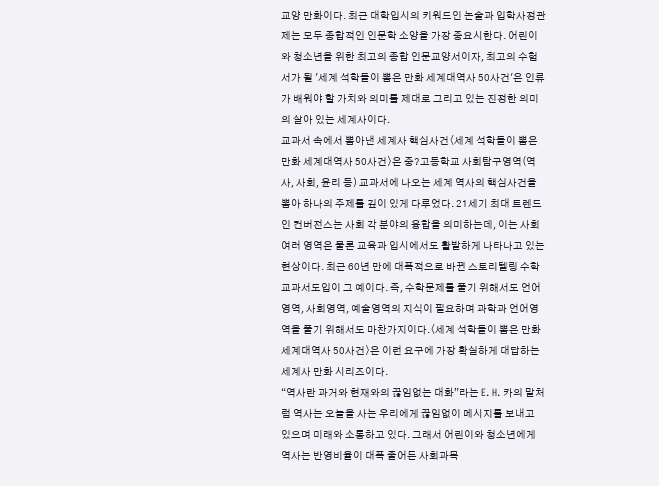교양 만화이다. 최근 대학입시의 키워드인 논술과 입학사정관제는 모두 종합적인 인문학 소양을 가장 중요시한다. 어린이와 청소년을 위한 최고의 종합 인문교양서이자, 최고의 수험서가 될 '세계 석학들이 뽑은 만화 세계대역사 50사건'은 인류가 배워야 할 가치와 의미를 제대로 그리고 있는 진정한 의미의 살아 있는 세계사이다.
교과서 속에서 뽑아낸 세계사 핵심사건〈세계 석학들이 뽑은 만화 세계대역사 50사건〉은 중?고등학교 사회탐구영역(역사, 사회, 윤리 등) 교과서에 나오는 세계 역사의 핵심사건을 뽑아 하나의 주제를 깊이 있게 다루었다. 21세기 최대 트렌드인 컨버전스는 사회 각 분야의 융합을 의미하는데, 이는 사회 여러 영역은 물론 교육과 입시에서도 활발하게 나타나고 있는 현상이다. 최근 60년 만에 대폭적으로 바뀐 스토리텔링 수학 교과서도입이 그 예이다. 즉, 수학문제를 풀기 위해서도 언어영역, 사회영역, 예술영역의 지식이 필요하며 과학과 언어영역을 풀기 위해서도 마찬가지이다.〈세계 석학들이 뽑은 만화 세계대역사 50사건〉은 이런 요구에 가장 확실하게 대답하는 세계사 만화 시리즈이다.
“역사란 과거와 현재와의 끊임없는 대화”라는 E. H. 카의 말처럼 역사는 오늘을 사는 우리에게 끊임없이 메시지를 보내고 있으며 미래와 소통하고 있다. 그래서 어린이와 청소년에게 역사는 반영비율이 대폭 줄어든 사회과목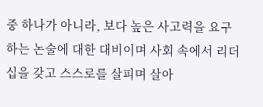중 하나가 아니라, 보다 높은 사고력을 요구하는 논술에 대한 대비이며 사회 속에서 리더십을 갖고 스스로를 살피며 살아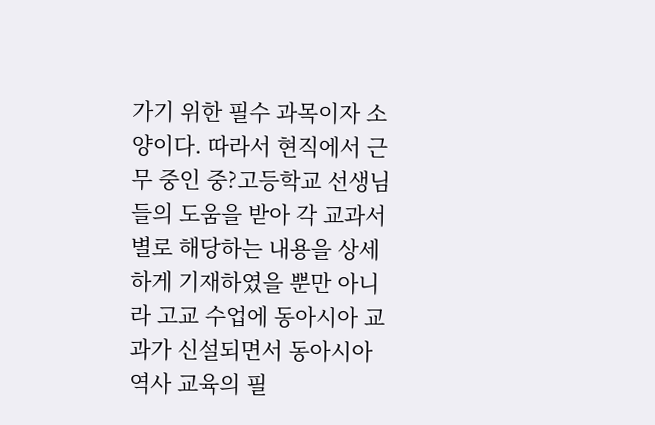가기 위한 필수 과목이자 소양이다. 따라서 현직에서 근무 중인 중?고등학교 선생님들의 도움을 받아 각 교과서 별로 해당하는 내용을 상세하게 기재하였을 뿐만 아니라 고교 수업에 동아시아 교과가 신설되면서 동아시아 역사 교육의 필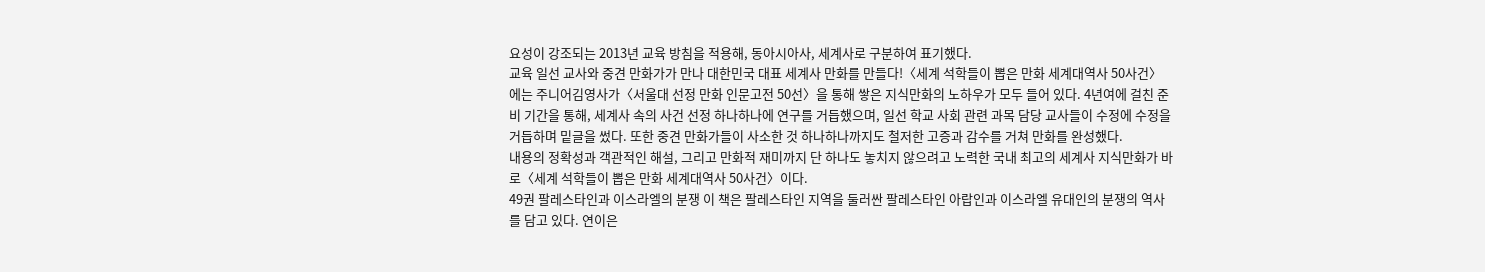요성이 강조되는 2013년 교육 방침을 적용해, 동아시아사, 세계사로 구분하여 표기했다.
교육 일선 교사와 중견 만화가가 만나 대한민국 대표 세계사 만화를 만들다!〈세계 석학들이 뽑은 만화 세계대역사 50사건〉에는 주니어김영사가〈서울대 선정 만화 인문고전 50선〉을 통해 쌓은 지식만화의 노하우가 모두 들어 있다. 4년여에 걸친 준비 기간을 통해, 세계사 속의 사건 선정 하나하나에 연구를 거듭했으며, 일선 학교 사회 관련 과목 담당 교사들이 수정에 수정을 거듭하며 밑글을 썼다. 또한 중견 만화가들이 사소한 것 하나하나까지도 철저한 고증과 감수를 거쳐 만화를 완성했다.
내용의 정확성과 객관적인 해설, 그리고 만화적 재미까지 단 하나도 놓치지 않으려고 노력한 국내 최고의 세계사 지식만화가 바로〈세계 석학들이 뽑은 만화 세계대역사 50사건〉이다.
49권 팔레스타인과 이스라엘의 분쟁 이 책은 팔레스타인 지역을 둘러싼 팔레스타인 아랍인과 이스라엘 유대인의 분쟁의 역사를 담고 있다. 연이은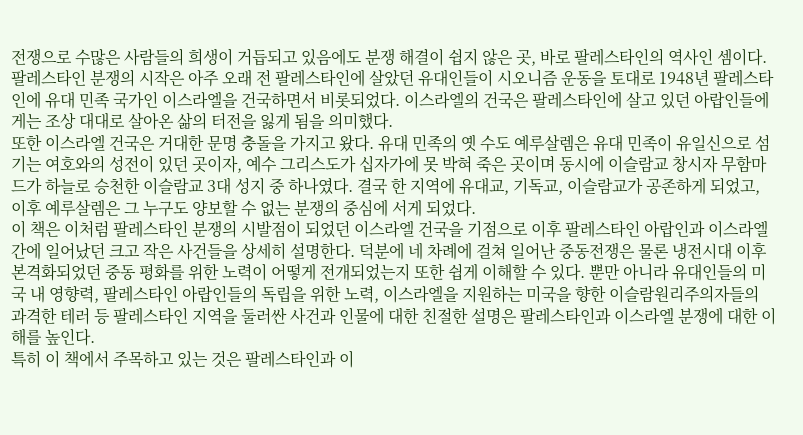전쟁으로 수많은 사람들의 희생이 거듭되고 있음에도 분쟁 해결이 쉽지 않은 곳, 바로 팔레스타인의 역사인 셈이다.
팔레스타인 분쟁의 시작은 아주 오래 전 팔레스타인에 살았던 유대인들이 시오니즘 운동을 토대로 1948년 팔레스타인에 유대 민족 국가인 이스라엘을 건국하면서 비롯되었다. 이스라엘의 건국은 팔레스타인에 살고 있던 아랍인들에게는 조상 대대로 살아온 삶의 터전을 잃게 됨을 의미했다.
또한 이스라엘 건국은 거대한 문명 충돌을 가지고 왔다. 유대 민족의 옛 수도 예루살렘은 유대 민족이 유일신으로 섬기는 여호와의 성전이 있던 곳이자, 예수 그리스도가 십자가에 못 박혀 죽은 곳이며 동시에 이슬람교 창시자 무함마드가 하늘로 승천한 이슬람교 3대 성지 중 하나였다. 결국 한 지역에 유대교, 기독교, 이슬람교가 공존하게 되었고, 이후 예루살렘은 그 누구도 양보할 수 없는 분쟁의 중심에 서게 되었다.
이 책은 이처럼 팔레스타인 분쟁의 시발점이 되었던 이스라엘 건국을 기점으로 이후 팔레스타인 아랍인과 이스라엘 간에 일어났던 크고 작은 사건들을 상세히 설명한다. 덕분에 네 차례에 걸쳐 일어난 중동전쟁은 물론 냉전시대 이후 본격화되었던 중동 평화를 위한 노력이 어떻게 전개되었는지 또한 쉽게 이해할 수 있다. 뿐만 아니라 유대인들의 미국 내 영향력, 팔레스타인 아랍인들의 독립을 위한 노력, 이스라엘을 지원하는 미국을 향한 이슬람원리주의자들의 과격한 테러 등 팔레스타인 지역을 둘러싼 사건과 인물에 대한 친절한 설명은 팔레스타인과 이스라엘 분쟁에 대한 이해를 높인다.
특히 이 책에서 주목하고 있는 것은 팔레스타인과 이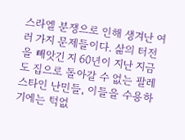스라엘 분쟁으로 인해 생겨난 여러 가지 문제들이다. 삶의 터전을 빼앗긴 지 60년이 지난 지금도 집으로 돌아갈 수 없는 팔레스타인 난민들, 이들을 수용하기에는 턱없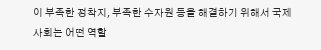이 부족한 정착지, 부족한 수자원 등을 해결하기 위해서 국제 사회는 어떤 역할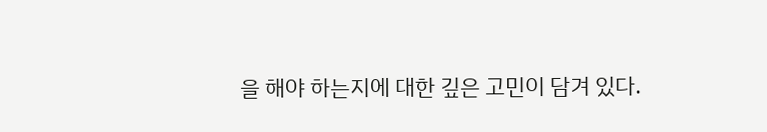을 해야 하는지에 대한 깊은 고민이 담겨 있다.